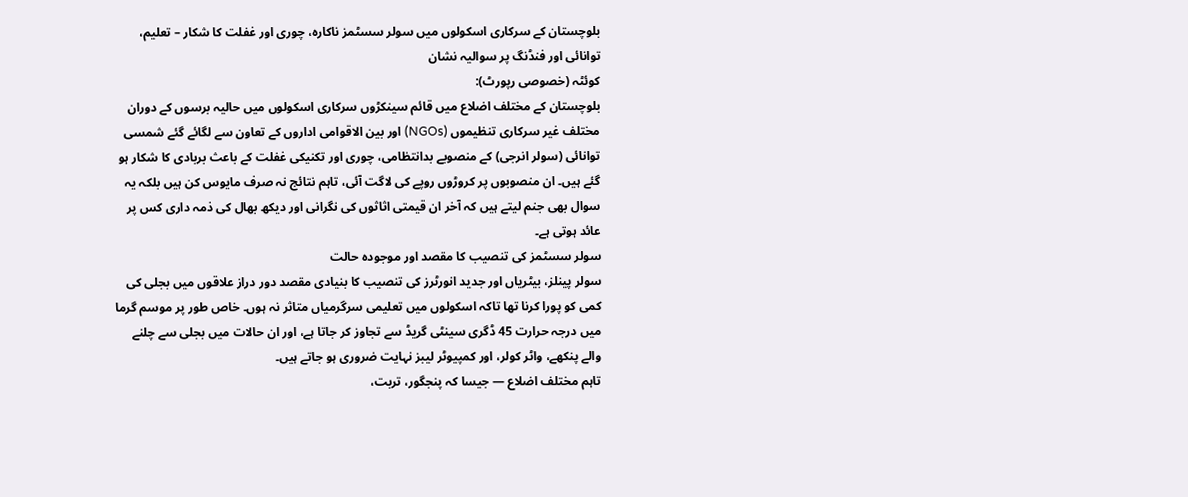بلوچستان کے سرکاری اسکولوں میں سولر سسٹمز ناکارہ، چوری اور غفلت کا شکار – تعلیم، توانائی اور فنڈنگ پر سوالیہ نشان
کوئٹہ (خصوصی رپورٹ):
بلوچستان کے مختلف اضلاع میں قائم سینکڑوں سرکاری اسکولوں میں حالیہ برسوں کے دوران مختلف غیر سرکاری تنظیموں (NGOs) اور بین الاقوامی اداروں کے تعاون سے لگائے گئے شمسی توانائی (سولر انرجی) کے منصوبے بدانتظامی، چوری اور تکنیکی غفلت کے باعث بربادی کا شکار ہو گئے ہیں۔ ان منصوبوں پر کروڑوں روپے کی لاگت آئی، تاہم نتائج نہ صرف مایوس کن ہیں بلکہ یہ سوال بھی جنم لیتے ہیں کہ آخر ان قیمتی اثاثوں کی نگرانی اور دیکھ بھال کی ذمہ داری کس پر عائد ہوتی ہے۔
سولر سسٹمز کی تنصیب کا مقصد اور موجودہ حالت
سولر پینلز، بیٹریاں اور جدید انورٹرز کی تنصیب کا بنیادی مقصد دور دراز علاقوں میں بجلی کی کمی کو پورا کرنا تھا تاکہ اسکولوں میں تعلیمی سرگرمیاں متاثر نہ ہوں۔ خاص طور پر موسم گرما میں درجہ حرارت 45 ڈگری سینٹی گریڈ سے تجاوز کر جاتا ہے، اور ان حالات میں بجلی سے چلنے والے پنکھے، واٹر کولر، اور کمپیوٹر لیبز نہایت ضروری ہو جاتے ہیں۔
تاہم مختلف اضلاع — جیسا کہ پنجگور، تربت،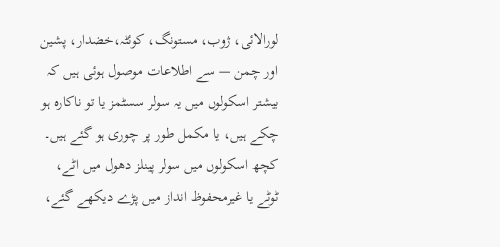لورالائی، ژوب، مستونگ، کوئٹہ،خضدار، پشین اور چمن — سے اطلاعات موصول ہوئی ہیں کہ بیشتر اسکولوں میں یہ سولر سسٹمز یا تو ناکارہ ہو چکے ہیں، یا مکمل طور پر چوری ہو گئے ہیں۔ کچھ اسکولوں میں سولر پینلز دھول میں اٹے، ٹوٹے یا غیرمحفوظ انداز میں پڑے دیکھے گئے،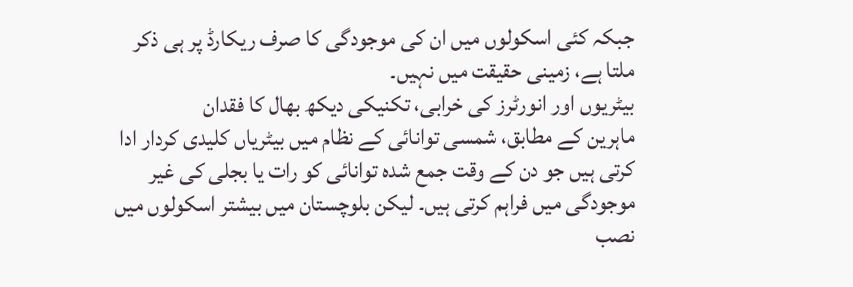جبکہ کئی اسکولوں میں ان کی موجودگی کا صرف ریکارڈ پر ہی ذکر ملتا ہے، زمینی حقیقت میں نہیں۔
بیٹریوں اور انورٹرز کی خرابی، تکنیکی دیکھ بھال کا فقدان
ماہرین کے مطابق، شمسی توانائی کے نظام میں بیٹریاں کلیدی کردار ادا کرتی ہیں جو دن کے وقت جمع شدہ توانائی کو رات یا بجلی کی غیر موجودگی میں فراہم کرتی ہیں۔ لیکن بلوچستان میں بیشتر اسکولوں میں نصب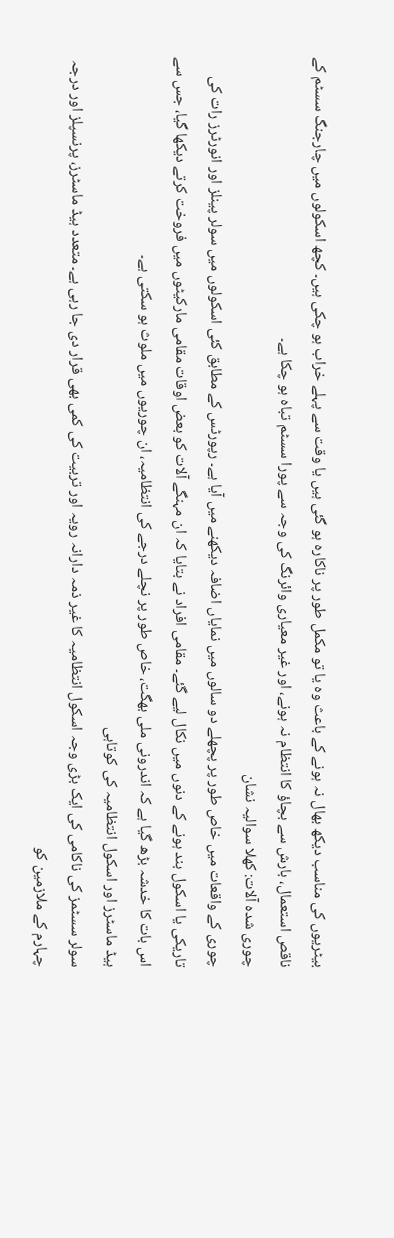بیٹریوں کی مناسب دیکھ بھال نہ ہونے کے باعث وہ یا تو مکمل طور پر ناکارہ ہو گئی ہیں یا وقت سے پہلے خراب ہو چکی ہیں۔ کچھ اسکولوں میں چارجنگ سسٹم کے ناقص استعمال، بارش سے بچاؤ کا انتظام نہ ہونے، اور غیر معیاری وائرنگ کی وجہ سے پورا سسٹم تباہ ہو چکا ہے۔
چوری شدہ آلات: کھلا سوالیہ نشان
چوری کے واقعات میں خاص طور پر پچھلے دو سالوں میں نمایاں اضافہ دیکھنے میں آیا ہے۔ رپورٹس کے مطابق کئی اسکولوں میں سولر پینلز اور انورٹرز رات کی تاریکی یا اسکول بند ہونے کے دنوں میں نکال لیے گئے۔ مقامی افراد نے بتایا کہ ان مہنگے آلات کو بعض اوقات مقامی مارکیٹوں میں فروخت کرتے دیکھا گیا، جس سے اس بات کا خدشہ بڑھ گیا ہے کہ اندرونی ملی بھگت، خاص طور پر نچلے درجے کی انتظامیہ، ان چوریوں میں ملوث ہو سکتی ہے۔
ہیڈ ماسٹرز اور اسکول انتظامیہ کی کوتاہی
سولر سسٹمز کی ناکامی کی ایک بڑی وجہ اسکول انتظامیہ کا غیر ذمہ دارانہ رویہ اور تربیت کی کمی بھی قرار دی جا رہی ہے۔ متعدد ہیڈ ماسٹرز، پرنسپلز اور درجہ چہارم کے ملازمین کو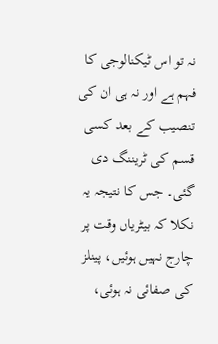نہ تو اس ٹیکنالوجی کا فہم ہے اور نہ ہی ان کی تنصیب کے بعد کسی قسم کی ٹریننگ دی گئی۔ جس کا نتیجہ یہ نکلا کہ بیٹریاں وقت پر چارج نہیں ہوئیں، پینلز کی صفائی نہ ہوئی،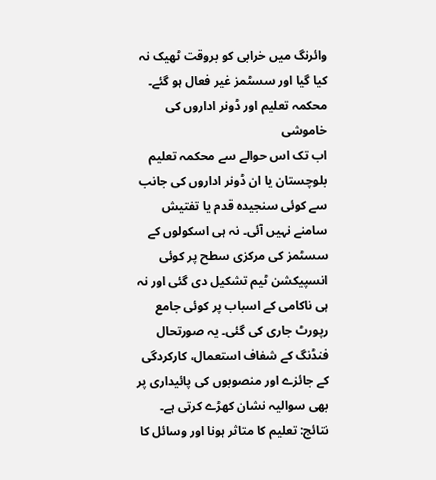وائرنگ میں خرابی کو بروقت ٹھیک نہ کیا گیا اور سسٹمز غیر فعال ہو گئے۔
محکمہ تعلیم اور ڈونر اداروں کی خاموشی
اب تک اس حوالے سے محکمہ تعلیم بلوچستان یا ان ڈونر اداروں کی جانب سے کوئی سنجیدہ قدم یا تفتیش سامنے نہیں آئی۔ نہ ہی اسکولوں کے سسٹمز کی مرکزی سطح پر کوئی انسپیکشن ٹیم تشکیل دی گئی اور نہ ہی ناکامی کے اسباب پر کوئی جامع رپورٹ جاری کی گئی۔ یہ صورتحال فنڈنگ کے شفاف استعمال، کارکردگی کے جائزے اور منصوبوں کی پائیداری پر بھی سوالیہ نشان کھڑے کرتی ہے۔
نتائج: تعلیم کا متاثر ہونا اور وسائل کا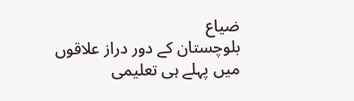ضیاع
بلوچستان کے دور دراز علاقوں میں پہلے ہی تعلیمی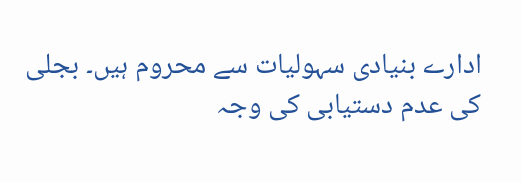ادارے بنیادی سہولیات سے محروم ہیں۔ بجلی کی عدم دستیابی کی وجہ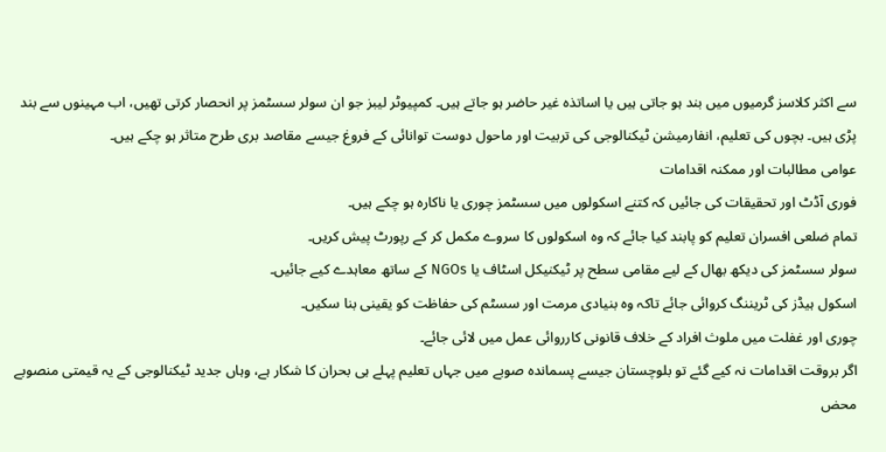سے اکثر کلاسز گرمیوں میں بند ہو جاتی ہیں یا اساتذہ غیر حاضر ہو جاتے ہیں۔ کمپیوٹر لیبز جو ان سولر سسٹمز پر انحصار کرتی تھیں، اب مہینوں سے بند پڑی ہیں۔ بچوں کی تعلیم، انفارمیشن ٹیکنالوجی کی تربیت اور ماحول دوست توانائی کے فروغ جیسے مقاصد بری طرح متاثر ہو چکے ہیں۔
عوامی مطالبات اور ممکنہ اقدامات
فوری آڈٹ اور تحقیقات کی جائیں کہ کتنے اسکولوں میں سسٹمز چوری یا ناکارہ ہو چکے ہیں۔
تمام ضلعی افسران تعلیم کو پابند کیا جائے کہ وہ اسکولوں کا سروے مکمل کر کے رپورٹ پیش کریں۔
سولر سسٹمز کی دیکھ بھال کے لیے مقامی سطح پر ٹیکنیکل اسٹاف یا NGOs کے ساتھ معاہدے کیے جائیں۔
اسکول ہیڈز کی ٹریننگ کروائی جائے تاکہ وہ بنیادی مرمت اور سسٹم کی حفاظت کو یقینی بنا سکیں۔
چوری اور غفلت میں ملوث افراد کے خلاف قانونی کارروائی عمل میں لائی جائے۔
اگر بروقت اقدامات نہ کیے گئے تو بلوچستان جیسے پسماندہ صوبے میں جہاں تعلیم پہلے ہی بحران کا شکار ہے، وہاں جدید ٹیکنالوجی کے یہ قیمتی منصوبے محض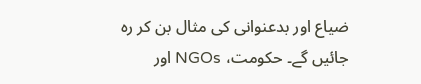ضیاع اور بدعنوانی کی مثال بن کر رہ جائیں گے۔ حکومت، NGOs اور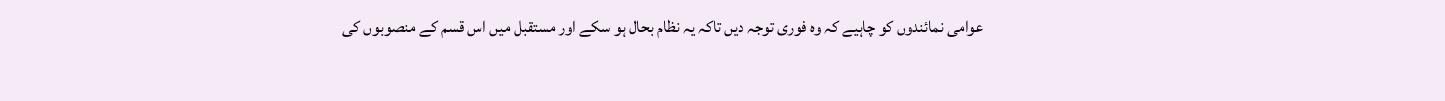عوامی نمائندوں کو چاہیے کہ وہ فوری توجہ دیں تاکہ یہ نظام بحال ہو سکے اور مستقبل میں اس قسم کے منصوبوں کی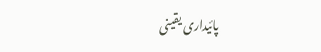پائیداری یقینی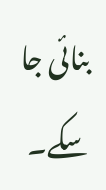بنائی جا سکے۔